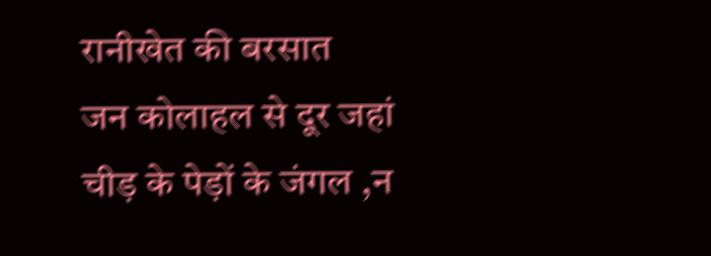रानीखेत की बरसात
जन कोलाहल से दूर जहां चीड़ के पेड़ों के जंगल ,न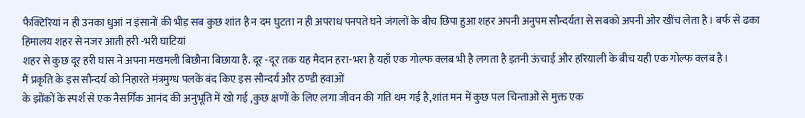फैक्टिरियां न ही उनका धुआं न इंसानों की भीड़ सब कुछ शांत है न दम घुटता न ही अपराध पनपते घने जंगलों के बीच छिपा हुआ शहर अपनी अनुपम सौन्दर्यता से सबको अपनी ओर खींच लेता है। बर्फ से ढका हिमालय शहर से नजर आती हरी -भरी घाटियां
शहर से कुछ दूर हरी घास ने अपना मखमली बिछौना बिछाया है. दूर -दूर तक यह मैदान हरा-भरा है यहाँ एक गोल्फ क्लब भी है लगता है इतनी ऊंचाई और हरियाली के बीच यही एक गोल्फ क्लब है।
मैं प्रकृति के इस सौन्दर्य को निहारते मंत्रमुग्ध पलकें बंद किए इस सौन्दर्य और ठण्डी हवाओं
के झोंकों के स्पर्श से एक नैसर्गिक आनंद की अनुभूति में खो गई ,कुछ क्षणों के लिए लगा जीवन की गति थम गई है,शांत मन में कुछ पल चिन्ताओं से मुक्त एक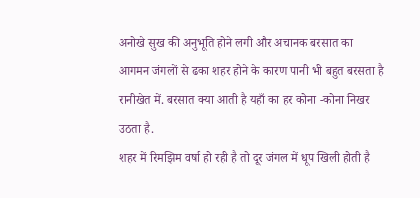अनोखे सुख की अनुभूति होने लगी और अचानक बरसात का आगमन जंगलों से ढका शहर होने के कारण पानी भी बहुत बरसता है रानीखेत में. बरसात क्या आती है यहाँ का हर कोना -कोना निखर उठता है.
शहर में रिमझिम वर्षा हो रही है तो दूर जंगल में धूप खिली होती है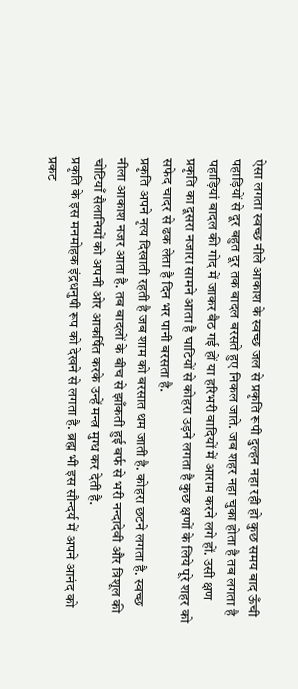ऐसा लगता स्वच्छ नीले आकाश के स्वच्छ जल से प्रकृति रूपी दुल्हन नहा रही हो कुछ समय बाद ऊँची पहाड़ियों से दूर बहुत दूर तक बादल बरसते हुए निकल जाते. जब शहर नहा चुका होता है तब लगता है पहाड़ियां बादल की गोद में जाकर बैठ गई हों या हरिभरी वादियों में आराम करने लगे हों. उसी क्षण प्रकृति का दूसरा नजारा सामने आता है घाटियों से कोहरा उड़ने लगता है कुछ क्षणों के लिये पूरे शहर को सफेद चादर से ढक लेता है दिन भर पानी बरसता है.
प्रकृति अपने नृत्य दिखाती रहती है जब शाम को बरसात थम जाती है. कोहरा छटने लगता है. स्वच्छ
नीला आकाश नजर आता है. तब बादलों के बीच से झाँकती हुई बर्फ से भरी नन्दादेवी और त्रिशूल की चोटियाँ सैलानियों को अपनी ओर आकर्षित करके उन्हें मन्त्र मुग्ध कर देती है.
प्रकृति के इस मनमोहक इंद्रधनुषी रूप को देखने से लगता है. ब्रह्म भी इस सौन्दर्य में अपने आनंद को प्रकट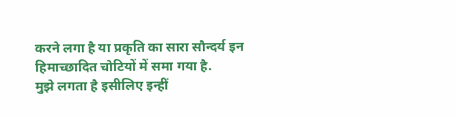करने लगा है या प्रकृति का सारा सौन्दर्य इन हिमाच्छादित चोटियों में समा गया है.
मुझे लगता है इसीलिए इन्हीं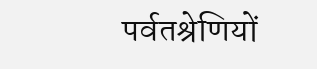पर्वतश्रेणियों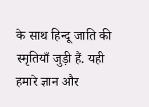के साथ हिन्दू जाति की स्मृतियाँ जुड़ी हैं. यही हमारे ज्ञान और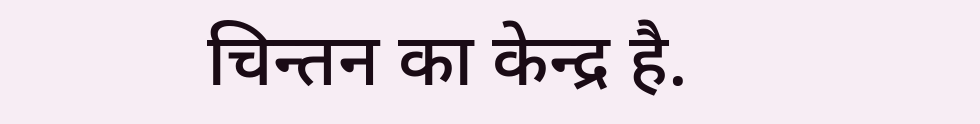चिन्तन का केन्द्र है.